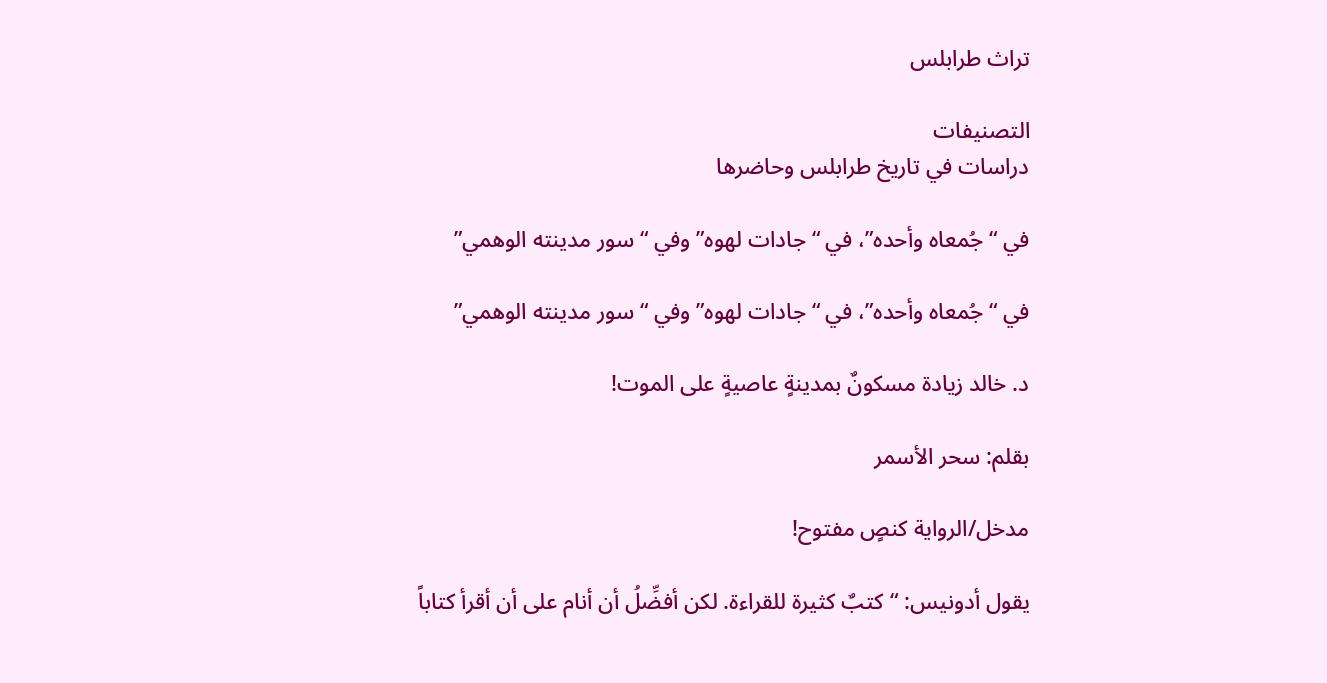تراث طرابلس

التصنيفات
دراسات في تاريخ طرابلس وحاضرها

في “جُمعاه وأحده”، في “جادات لهوه” وفي “سور مدينته الوهمي”

في “جُمعاه وأحده”، في “جادات لهوه” وفي “سور مدينته الوهمي”

د. خالد زيادة مسكونٌ بمدينةٍ عاصيةٍ على الموت!

بقلم: سحر الأسمر

مدخل/الرواية كنصٍ مفتوح!

يقول أدونيس: “كتبٌ كثيرة للقراءة. لكن أفضِّلُ أن أنام على أن أقرأ كتاباً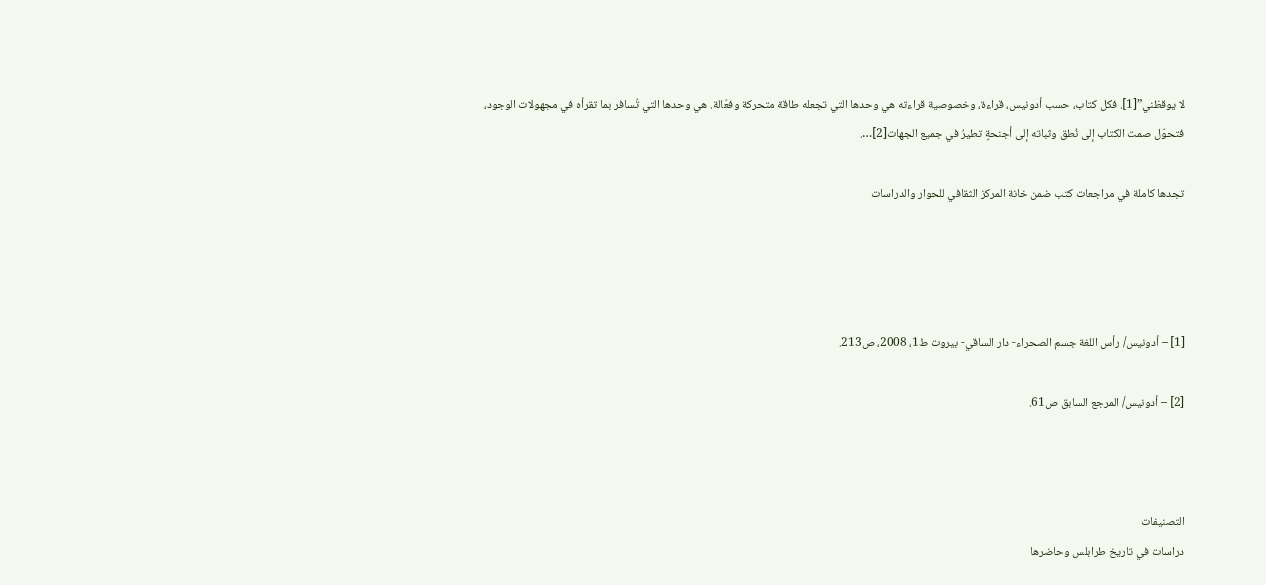لا يوقظني”[1]. فكل كتاب، حسب أدونيس، قراءة، وخصوصية قراءته هي وحدها التي تجعله طاقة متحركة وفعّالة. هي وحدها التي تُسافر بما تقرأه في مجهولات الوجود، فتحوّل صمت الكتاب إلى نُطق وثباته إلى أجنحةٍ تطيرُ في جميع الجهات[2]….

تجدها كاملة في مراجعات كتب ضمن خانة المركز الثقافي للحوار والدراسات




[1] – أدونيس/ رأس اللغة جسم الصحراء- دار الساقي- بيروت ط1، 2008، ص213.

[2] – أدونيس/ المرجع السابق ص61.



التصنيفات
دراسات في تاريخ طرابلس وحاضرها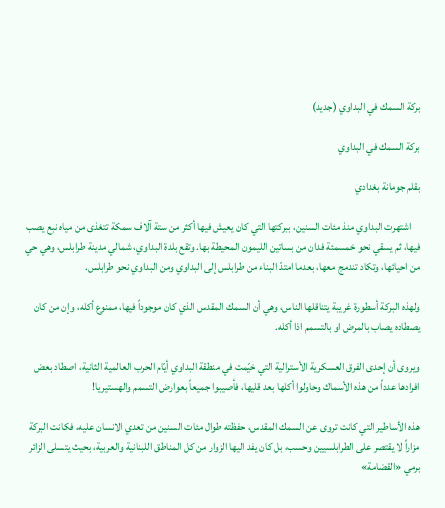بركة السمك في البداوي (جديد)

بركة السمك في البداوي

بقلم جومانة بغدادي

    اشتهرت البداوي منذ مئات السنين، ببركتها التي كان يعيش فيها أكثر من ستة آلاف سمكة تتغذى من مياه نبع يصب فيها، ثم يسقي نحو خمسمئة فدان من بساتين الليمون المحيطة بها. وتقع بلدة البداوي، شمالي مدينة طرابلس، وهي حي من احيائها، وتكاد تندمج معها، بعدما امتدّ البناء من طرابلس إلى البداوي ومن البداوي نحو طرابلس.

ولهذه البركة أسطورة غريبة يتناقلها الناس، وهي أن السمك المقدس الذي كان موجوداً فيها، ممنوع أكله، وإن من كان يصطاده يصاب بالمرض او بالتسمم اذا أكله.

ويروى أن إحدى الفرق العسكرية الأسترالية التي خيّمت في منطقة البداوي أيّام الحرب العالمية الثانية، اصطاد بعض افرادها عدداً من هذه الأسماك وحاولوا أكلها بعد قليها، فأصيبوا جميعاً بعوارض التسمم والهستيريا!

هذه الأساطير التي كانت تروى عن السمك المقدس، حفظته طوال مئات السنين من تعدي الانسان عليه، فكانت البركة مزاراً لا يقتصر على الطرابلسيين وحسب، بل كان يفد اليها الزوار من كل المناطق اللبنانية والعربية، بحيث يتسلى الزائر برمي «القضامة»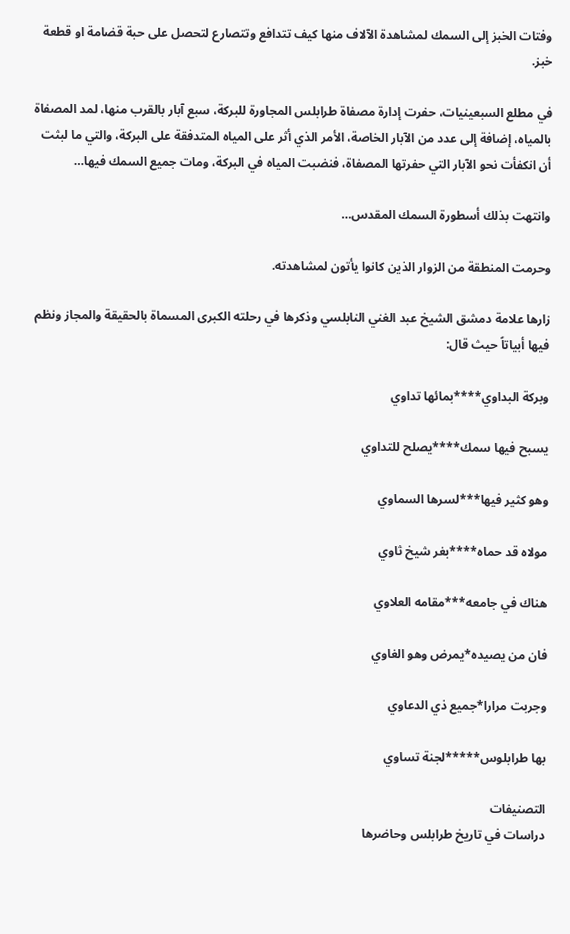وفتات الخبز إلى السمك لمشاهدة الآلاف منها كيف تتدافع وتتصارع لتحصل على حبة قضامة او قطعة خبز.

في مطلع السبعينيات، حفرت إدارة مصفاة طرابلس المجاورة للبركة، سبع آبار بالقرب منها، لمد المصفاة بالمياه، إضافة إلى عدد من الآبار الخاصة، الأمر الذي أثر على المياه المتدفقة على البركة، والتي ما لبثت أن انكفأت نحو الآبار التي حفرتها المصفاة، فنضبت المياه في البركة، ومات جميع السمك فيها…

وانتهت بذلك أسطورة السمك المقدس…

وحرمت المنطقة من الزوار الذين كانوا يأتون لمشاهدته.

زارها علامة دمشق الشيخ عبد الغني النابلسي وذكرها في رحلته الكبرى المسماة بالحقيقة والمجاز ونظم فيها أبياتاً حيث قال:

وبركة البداوي****بمائها تداوي

يسبح فيها سمك****يصلح للتداوي

وهو كثير فيها***لسرها السماوي

مولاه قد حماه****بغر شيخ ثاوي

هناك في جامعه***مقامه العلاوي

فان من يصيده*يمرض وهو الغاوي

وجربت مرارا*جميع ذي الدعاوي

بها طرابلوس*****لجنة تساوي

التصنيفات
دراسات في تاريخ طرابلس وحاضرها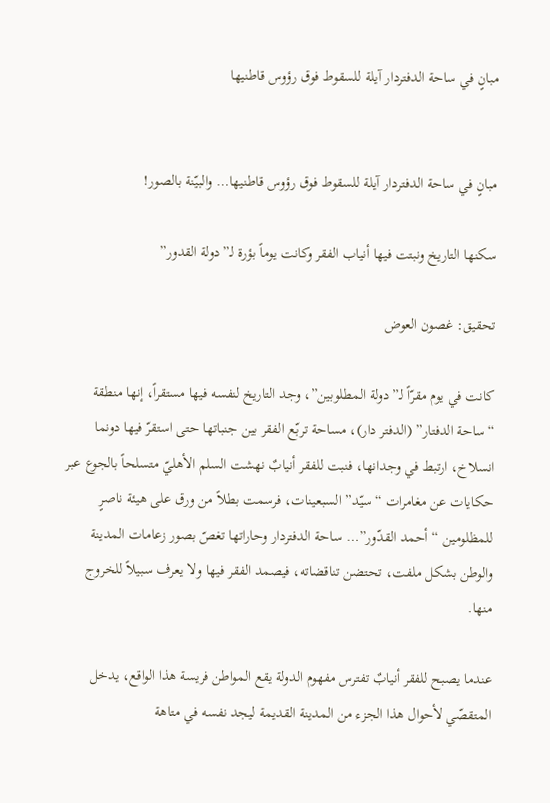مبانٍ في ساحة الدفتردار آيلة للسقوط فوق رؤوس قاطنيها


مبانٍ في ساحة الدفتردار آيلة للسقوط فوق رؤوس قاطنيها… والبيّنة بالصور!

سكنها التاريخ ونبتت فيها أنياب الفقر وكانت يوماً بؤرة لـ”دولة القدور”

تحقيق: غصون العوض

كانت في يوم مقرّاً لـ”دولة المطلوبين”، وجد التاريخ لنفسه فيها مستقراً، إنها منطقة “ساحة الدفتار” (الدفتر دار)، مساحة تربّع الفقر بين جنباتها حتى استقرّ فيها دونما انسلاخ، ارتبط في وجدانها، فنبت للفقر أنيابٌ نهشت السلم الأهليّ متسلحاً بالجوع عبر حكايات عن مغامرات “سيّد” السبعينات، فرسمت بطلاً من ورق على هيئة ناصرٍ للمظلومين “أحمد القدّور”… ساحة الدفتردار وحاراتها تغصّ بصور زعامات المدينة والوطن بشكل ملفت، تحتضن تناقضاته، فيصمد الفقر فيها ولا يعرف سبيلاً للخروج منها.

عندما يصبح للفقر أنيابٌ تفترس مفهوم الدولة يقع المواطن فريسة هذا الواقع، يدخل المتقصّي لأحوال هذا الجزء من المدينة القديمة ليجد نفسه في متاهة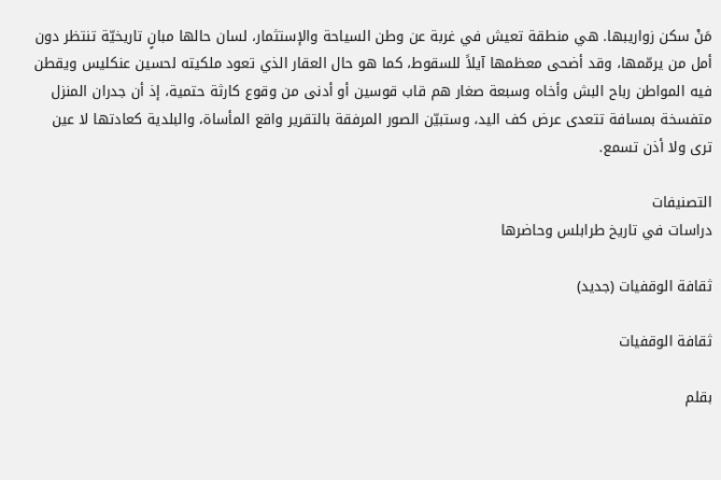مَنْ سكن زواريبها. هي منطقة تعيش في غربة عن وطن السياحة والإستثمار، لسان حالها مبانٍ تاريخيّة تنتظر دون أمل من يرمّمها، وقد أضحى معظمها آيلاً للسقوط، كما هو حال العقار الذي تعود ملكيته لحسين عنكليس ويقطن فيه المواطن رباح البش وأخاه وسبعة صغار هم قاب قوسين أو أدنى من وقوع كارثة حتمية، إذ أن جدران المنزل متفسخة بمسافة تتعدى عرض كف اليد، وستبيّن الصور المرفقة بالتقرير واقع المأساة، والبلدية كعادتها لا عين ترى ولا أذن تسمع.

التصنيفات
دراسات في تاريخ طرابلس وحاضرها

ثقافة الوقفيات (جديد)

ثقافة الوقفيات

بقلم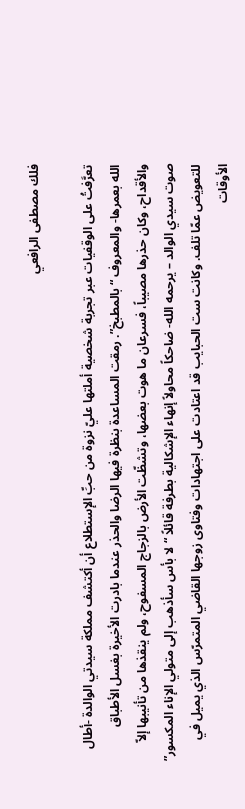فلك مصطفى الرافعي

تعرَّفتُ على الوقفيات عبر تجربة شخصية أملتها عليّ نزوة من حبِّ الإستطلاع أن أكتشف مملكة سيدتي الوالدة -أطال الله بعمرها- والمعروف “بالمطبخ”. رمقت المساعدة بنظرة فيها الرضا والحذر عندما بادرت الأخيرة بغسل الأطباق والأقداح، وكان حذرها مصيباً، فسرعان ما هوت بعضها، وتشظّت الأرض بالزجاج المسفوح، ولم ينقذها من تأنيبها إلاّ صوت سيدي الوالد – يرحمه الله- ضاحكاً محاولاً إنهاء الإشكالية بطرفة قائلاً “لا بأس سأذهب إلى متولي الإناء المكسور” للتعويض عمّا تلف. وكانت ست الحبايب قد اعتادت على اجتهادات وفتاوى زوجها القاضي المتمرّس الذي يميل في الأوقات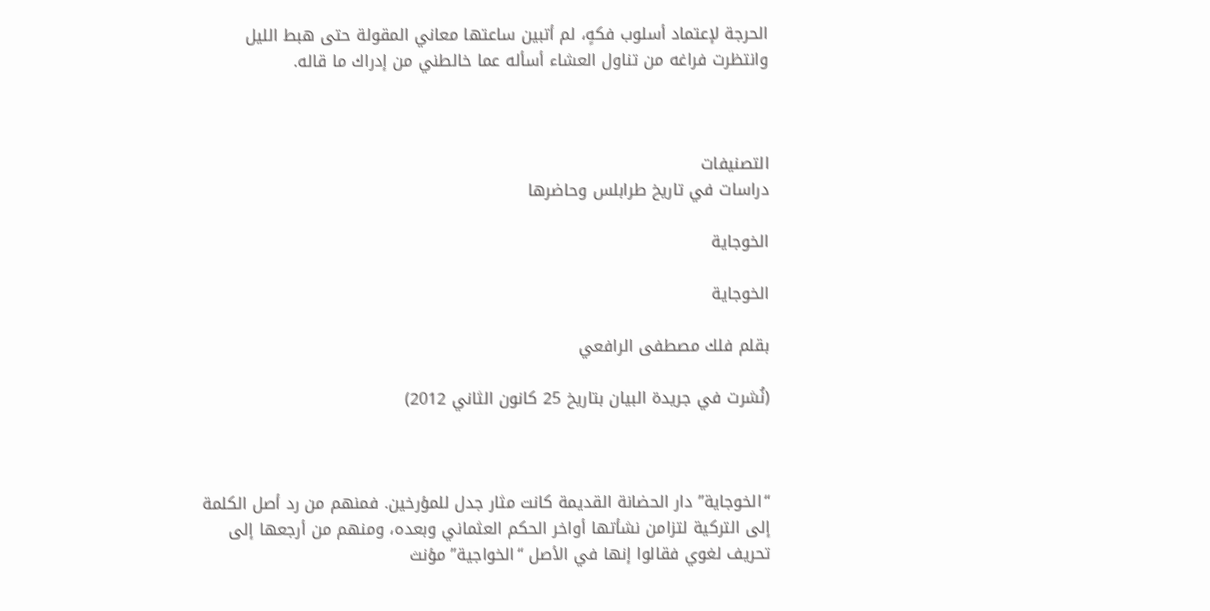الحرجة لإعتماد أسلوب فكهٍ، لم أتبين ساعتها معاني المقولة حتى هبط الليل وانتظرت فراغه من تناول العشاء أسأله عما خالطني من إدراك ما قاله.



التصنيفات
دراسات في تاريخ طرابلس وحاضرها

الخوجاية

الخوجاية

بقلم فلك مصطفى الرافعي

(نُشرت في جريدة البيان بتاريخ 25 كانون الثاني 2012)



“الخوجاية” دار الحضانة القديمة كانت مثار جدل للمؤرخين. فمنهم من رد أصل الكلمة إلى التركية لتزامن نشأتها أواخر الحكم العثماني وبعده، ومنهم من أرجعها إلى تحريف لغوي فقالوا إنها في الأصل “الخواجية” مؤنث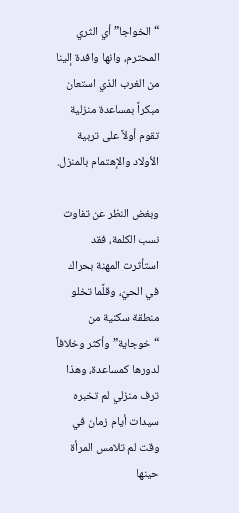“الخواجا” أي الثري المحترم، وانها وافدة إلينا من الغرب الذي استعان مبكراً بمساعدة منزلية تقوم أولاً على تربية الأولاد والإهتمام بالمنزل.

وبغض النظر عن تفاوت نسب الكلمة، فقد استأثرت المهنة بحراك في الحيّ، وقلَّما تخلو منطقة سكنية من “خوجاية” وأكثر وخلافاً لدورها كمساعدة، وهذا ترف منزلي لم تخبره سيدات أيام زمان في وقت لم تلامس المرأة حينها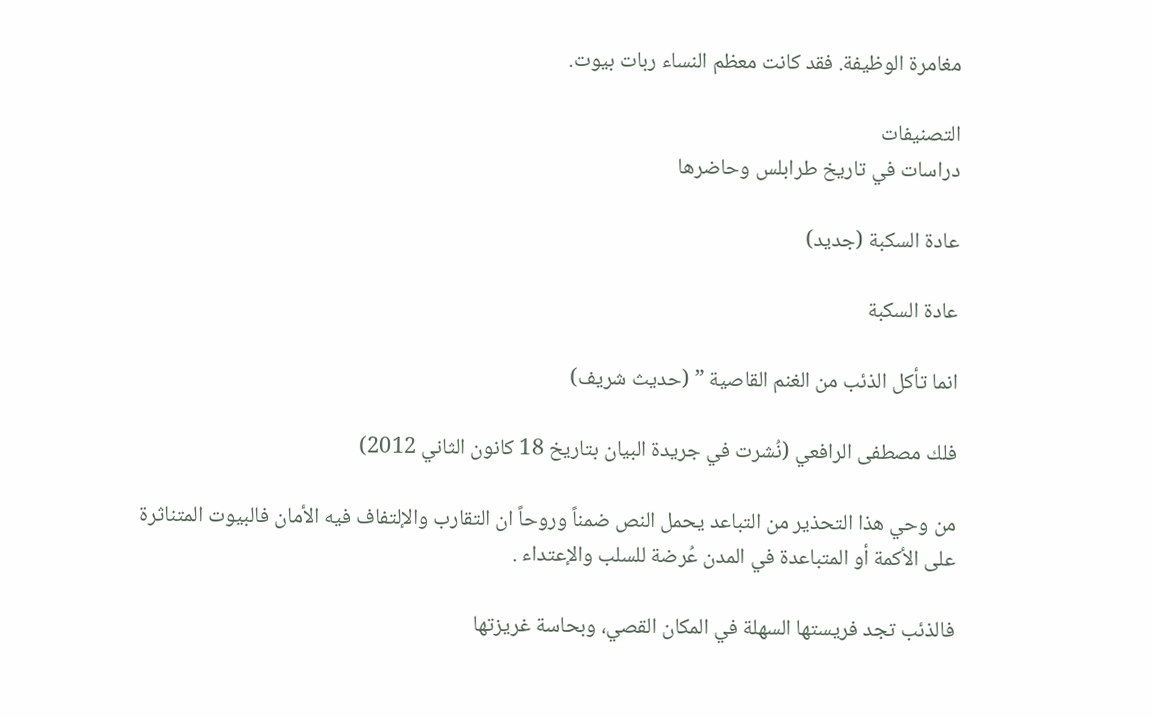مغامرة الوظيفة. فقد كانت معظم النساء ربات بيوت.

التصنيفات
دراسات في تاريخ طرابلس وحاضرها

عادة السكبة (جديد)

عادة السكبة

انما تأكل الذئب من الغنم القاصية ” (حديث شريف)

فلك مصطفى الرافعي (نُشرت في جريدة البيان بتاريخ 18 كانون الثاني 2012)

من وحي هذا التحذير من التباعد يحمل النص ضمناً وروحاً ان التقارب والإلتفاف فيه الأمان فالبيوت المتناثرة على الأكمة أو المتباعدة في المدن عُرضة للسلب والإعتداء .

فالذئب تجد فريستها السهلة في المكان القصي، وبحاسة غريزتها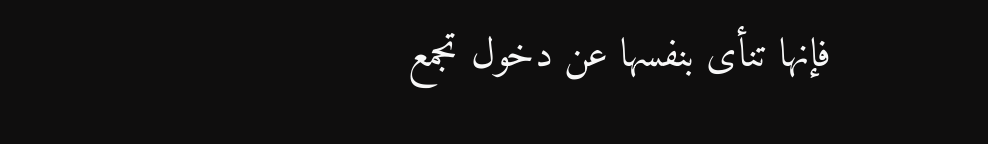فإنها تنأى بنفسها عن دخول تجمع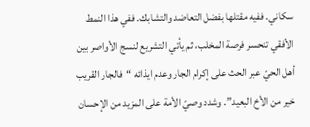سكاني. ففيه مقتلها بفضل التعاضد والتشابك. ففي هذا النمط الأفقي تنحسر فرصة المخلب، ثم يأتي التشريع لنسج الأواصر بين أهل الحيّ عبر الحث على إكرام الجار وعدم ايذائه “فالجار القريب خير من الأخ البعيد”. وشدد وصيّ الأمة على المزيد من الإحسان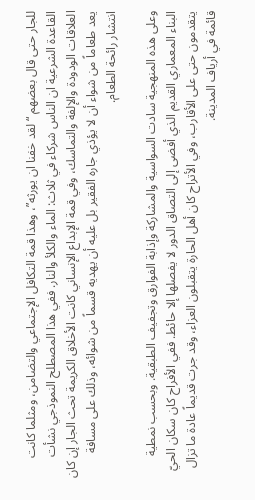للجار حتى قال بعضهم “لقد خفنا ان يورثه”، وهذا قمة التكافل الإجتماعي والتضامن، ومثلما كانت القاعدة الشرعية ان الناس شركاء في ثلاث: الماء والكلأ والنار. ففي هذا المصطلح النموذجي نشأت العلاقات الودودة والإلفة والتماسك، وفي قمة الإبداع الإنساني كانت الأخلاق الكريمة تحث الجار إن كان يعد طعاماً من شواء أن لا يؤذي جاره الفقير بل عليه أن يهديه قسماً من شوائه، وذلك على مسافة انتشار رائحة الطعام.

وعلى هذه المنهجية سادت السواسية والمشاركة وإذابة الفوارق وتجفيف الطبقية. وبحسب نمطية البناء المعماري القديم الذي أفضى إلى التصاق الدور لا يفصلها إلا حائط. ففي الأفراح كان سكان الحيّ يتقدمون حتى على الأقارب، وفي الأتراح كان أهل الحارة يتقبلون العزاء، وقد جرت قديماً عادة ما تزال قائمة في أرياف المدينة.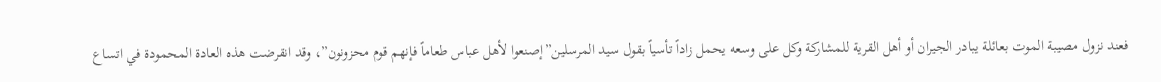فعند نزول مصيبة الموت بعائلة يبادر الجيران أو أهل القرية للمشاركة وكل على وسعه يحمل زاداً تأسياً بقول سيد المرسلين”إصنعوا لأهل عباس طعاماً فإنهم قوم محزونون”، وقد انقرضت هذه العادة المحمودة في اتساع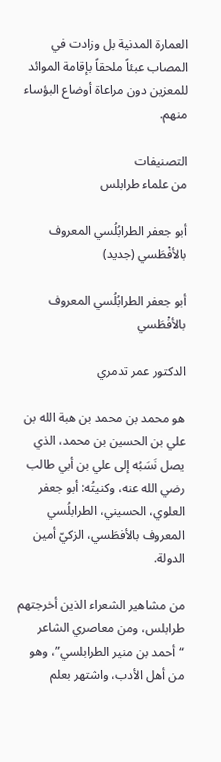العمارة المدنية بل وزادت في المصاب عبئاً ملحقاً بإقامة الموائد للمعزين دون مراعاة أوضاع البؤساء منهم.

التصنيفات
من علماء طرابلس

أبو جعفر الطرابُلُسي المعروف بالأفْطَسي (جديد)

أبو جعفر الطرابُلُسي المعروف بالأفْطَسي

الدكتور عمر تدمري

هو محمد بن محمد بن هبة الله بن علي بن الحسين بن محمد، الذي يصل نَسَبُه إلى علي بن أبي طالب رضي الله عنه، وكنيتُه: أبو جعفر العلوي، الحسيني، الطرابلُسي المعروف بالأفطَسي، الزكيّ أمين الدولة.

من مشاهير الشعراء الذين أخرجتهم طرابلس، ومن معاصري الشاعر “أحمد بن منير الطرابلسي”، وهو من أهل الأدب، واشتهر بعلم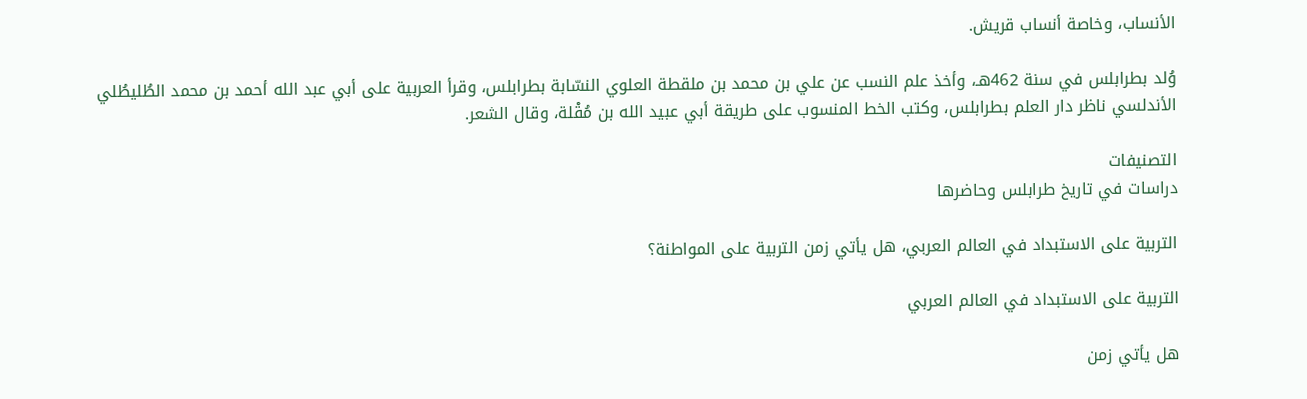الأنساب، وخاصة أنساب قريش.

وُلد بطرابلس في سنة 462هـ، وأخذ علم النسب عن علي بن محمد بن ملقطة العلوي النسّابة بطرابلس، وقرأ العربية على أبي عبد الله أحمد بن محمد الطُليطُلي الأندلسي ناظر دار العلم بطرابلس، وكتب الخط المنسوب على طريقة أبي عبيد الله بن مُقْلة، وقال الشعر.

التصنيفات
دراسات في تاريخ طرابلس وحاضرها

التربية على الاستبداد في العالم العربي، هل يأتي زمن التربية على المواطنة؟

التربية على الاستبداد في العالم العربي

هل يأتي زمن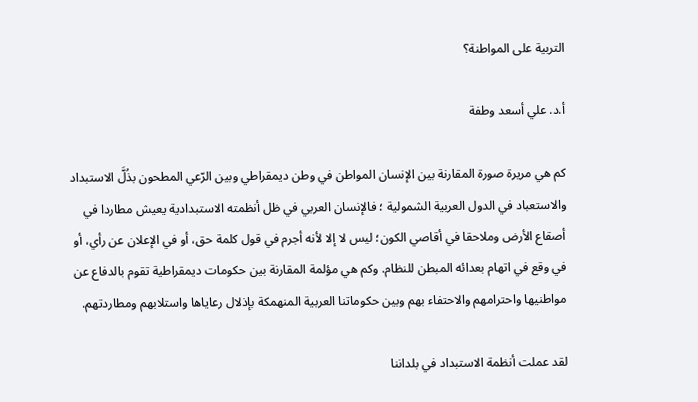التربية على المواطنة؟

أ.د. علي أسعد وطفة

كم هي مريرة صورة المقارنة بين الإنسان المواطن في وطن ديمقراطي وبين الرّعي المطحون بذُلَّ الاستبداد والاستعباد في الدول العربية الشمولية ؛ فالإنسان العربي في ظل أنظمته الاستبدادية يعيش مطاردا في أصقاع الأرض وملاحقا في أقاصي الكون؛ ليس لا إلا لأنه أجرم في قول كلمة حق، أو في الإعلان عن رأي، أو في وقع في اتهام بعدائه المبطن للنظام. وكم هي مؤلمة المقارنة بين حكومات ديمقراطية تقوم بالدفاع عن مواطنيها واحترامهم والاحتفاء بهم وبين حكوماتنا العربية المنهمكة بإذلال رعاياها واستلابهم ومطاردتهم.

لقد عملت أنظمة الاستبداد في بلداننا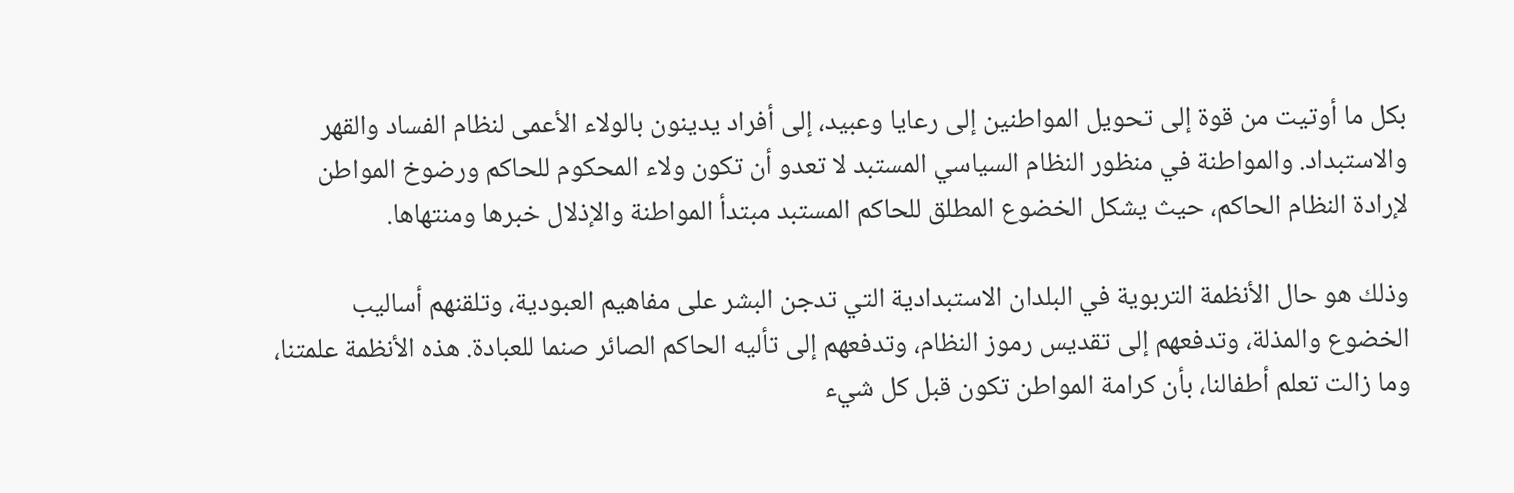بكل ما أوتيت من قوة إلى تحويل المواطنين إلى رعايا وعبيد، إلى أفراد يدينون بالولاء الأعمى لنظام الفساد والقهر والاستبداد. والمواطنة في منظور النظام السياسي المستبد لا تعدو أن تكون ولاء المحكوم للحاكم ورضوخ المواطن لإرادة النظام الحاكم، حيث يشكل الخضوع المطلق للحاكم المستبد مبتدأ المواطنة والإذلال خبرها ومنتهاها.

وذلك هو حال الأنظمة التربوية في البلدان الاستبدادية التي تدجن البشر على مفاهيم العبودية، وتلقنهم أساليب الخضوع والمذلة، وتدفعهم إلى تقديس رموز النظام، وتدفعهم إلى تأليه الحاكم الصائر صنما للعبادة. هذه الأنظمة علمتنا، وما زالت تعلم أطفالنا، بأن كرامة المواطن تكون قبل كل شيء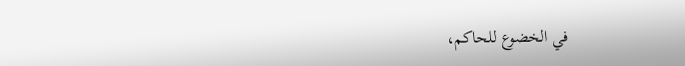في الخضوع للحاكم،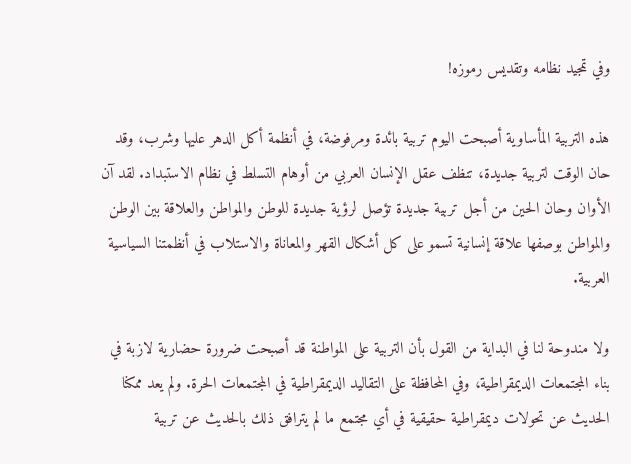وفي تمجيد نظامه وتقديس رموزه!

هذه التربية المأساوية أصبحت اليوم تربية بائدة ومرفوضة، في أنظمة أكل الدهر عليها وشرب، وقد حان الوقت لتربية جديدة، تنظف عقل الإنسان العربي من أوهام التسلط في نظام الاستبداد. لقد آن الأوان وحان الحين من أجل تربية جديدة تؤصل لرؤية جديدة للوطن والمواطن والعلاقة بين الوطن والمواطن بوصفها علاقة إنسانية تسمو على كل أشكال القهر والمعاناة والاستلاب في أنظمتنا السياسية العربية.

ولا مندوحة لنا في البداية من القول بأن التربية على المواطنة قد أصبحت ضرورة حضارية لازبة في بناء المجتمعات الديمقراطية، وفي المحافظة على التقاليد الديمقراطية في المجتمعات الحرة. ولم يعد ممكنا الحديث عن تحولات ديمقراطية حقيقية في أي مجتمع ما لم يترافق ذلك بالحديث عن تربية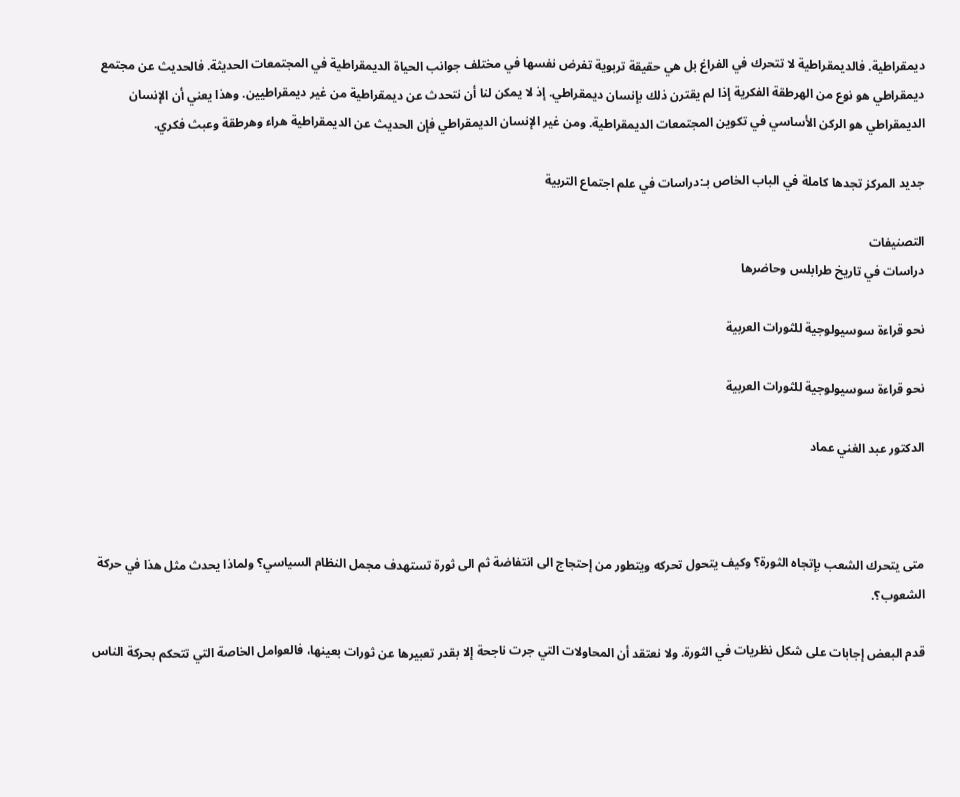ديمقراطية. فالديمقراطية لا تتحرك في الفراغ بل هي حقيقة تربوية تفرض نفسها في مختلف جوانب الحياة الديمقراطية في المجتمعات الحديثة. فالحديث عن مجتمع ديمقراطي هو نوع من الهرطقة الفكرية إذا لم يقترن ذلك بإنسان ديمقراطي. إذ لا يمكن لنا أن نتحدث عن ديمقراطية من غير ديمقراطيين. وهذا يعني أن الإنسان الديمقراطي هو الركن الأساسي في تكوين المجتمعات الديمقراطية. ومن غير الإنسان الديمقراطي فإن الحديث عن الديمقراطية هراء وهرطقة وعبث فكري.

جديد المركز تجدها كاملة في الباب الخاص بـ:دراسات في علم اجتماع التربية

التصنيفات
دراسات في تاريخ طرابلس وحاضرها

نحو قراءة سوسيولوجية للثورات العربية

نحو قراءة سوسيولوجية للثورات العربية

الدكتور عبد الغني عماد



متى يتحرك الشعب بإتجاه الثورة؟ وكيف يتحول تحركه ويتطور من إحتجاج الى انتفاضة ثم الى ثورة تستهدف مجمل النظام السياسي؟ ولماذا يحدث مثل هذا في حركة الشعوب؟.

قدم البعض إجابات على شكل نظريات في الثورة. ولا نعتقد أن المحاولات التي جرت ناجحة إلا بقدر تعبيرها عن ثورات بعينها، فالعوامل الخاصة التي تتحكم بحركة الناس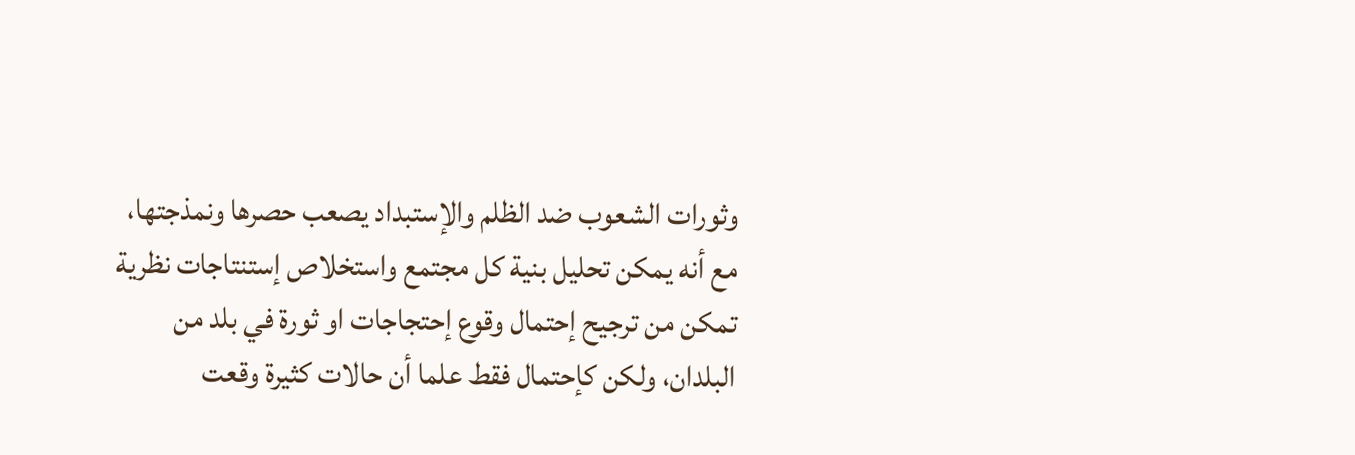وثورات الشعوب ضد الظلم والإستبداد يصعب حصرها ونمذجتها، مع أنه يمكن تحليل بنية كل مجتمع واستخلاص إستنتاجات نظرية تمكن من ترجيح إحتمال وقوع إحتجاجات او ثورة في بلد من البلدان، ولكن كإحتمال فقط علما أن حالات كثيرة وقعت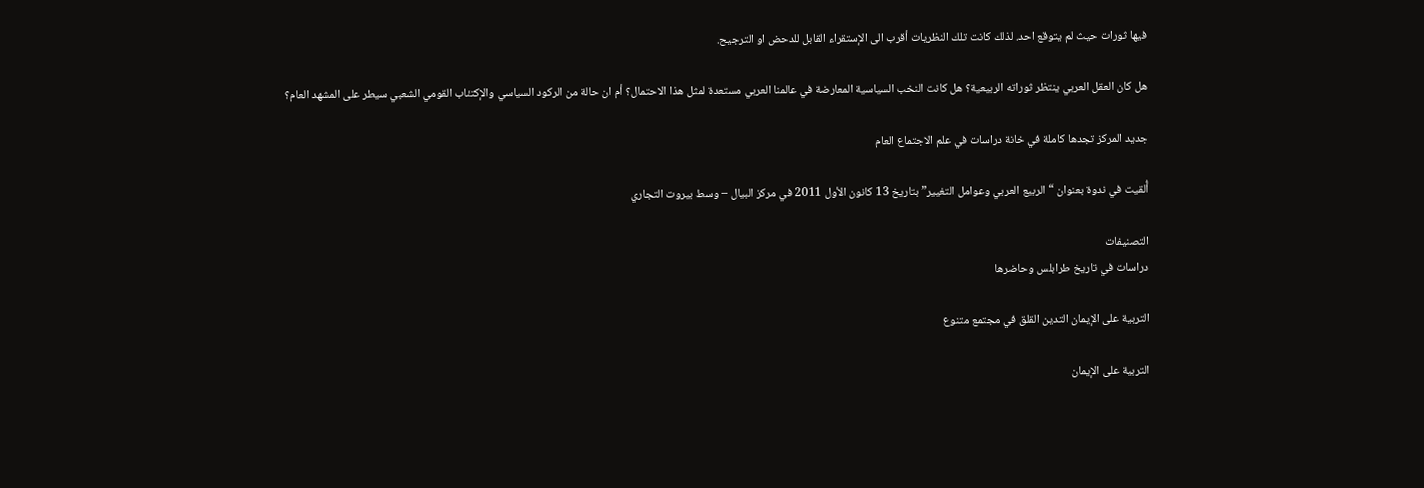فيها ثورات حيث لم يتوقع احد. لذلك كانت تلك النظريات أقرب الى الإستقراء القابل للدحض او الترجيح.

هل كان العقل العربي ينتظر ثوراته الربيعية؟ هل كانت النخب السياسية المعارضة في عالمنا العربي مستعدة لمثل هذا الاحتمال؟ أم ان حالة من الركود السياسي والإكتئاب القومي الشعبي سيطر على المشهد العام؟

جديد المركز تجدها كاملة في خانة دراسات في علم الاجتماع العام

أُلقيت في ندوة بعنوان “الربيع العربي وعوامل التغيير” بتاريخ 13 كانون الأول 2011 في مركز البيال – وسط بيروت التجاري

التصنيفات
دراسات في تاريخ طرابلس وحاضرها

التربية على الإيمان التدين القلق في مجتمع متنوع

التربية على الإيمان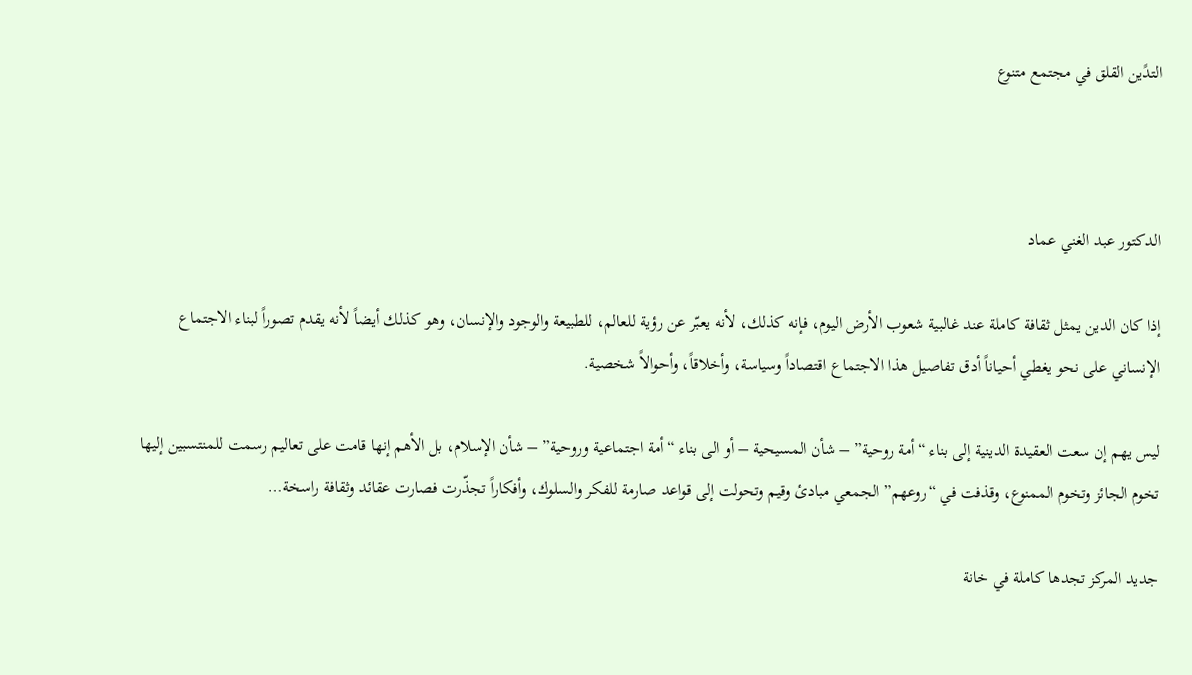التدًين القلق في مجتمع متنوع



الدكتور عبد الغني عماد

إذا كان الدين يمثل ثقافة كاملة عند غالبية شعوب الأرض اليوم، فإنه كذلك، لأنه يعبّر عن رؤية للعالم، للطبيعة والوجود والإنسان، وهو كذلك أيضاً لأنه يقدم تصوراً لبناء الاجتماع الإنساني على نحو يغطي أحياناً أدق تفاصيل هذا الاجتماع اقتصاداً وسياسة، وأخلاقاً، وأحوالاً شخصية.

ليس يهم إن سعت العقيدة الدينية إلى بناء “أمة روحية” – شأن المسيحية – أو الى بناء “أمة اجتماعية وروحية” – شأن الإسلام، بل الأهم إنها قامت على تعاليم رسمت للمنتسبين إليها تخوم الجائز وتخوم الممنوع، وقذفت في “روعهم” الجمعي مبادئ وقيم وتحولت إلى قواعد صارمة للفكر والسلوك، وأفكاراً تجذّرت فصارت عقائد وثقافة راسخة…

جديد المركز تجدها كاملة في خانة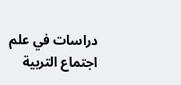دراسات في علم اجتماع التربية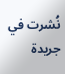نُشرت في جريدة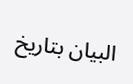البيان بتاريخ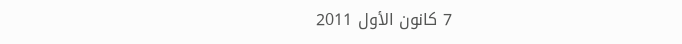7 كانون الأول 2011